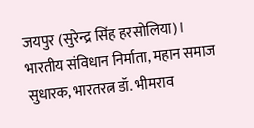जयपुर (सुरेन्द्र सिंह हरसोलिया)। भारतीय संविधान निर्माता, महान समाज सुधारक, भारतरत्न डॉ. भीमराव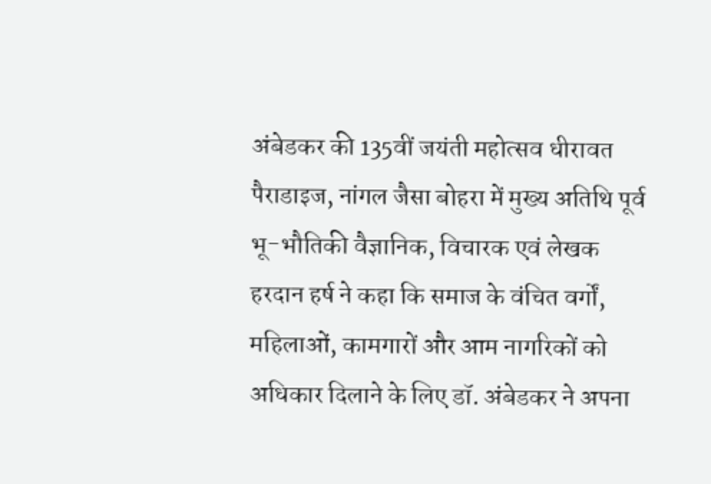अंबेडकर की 135वीं जयंती महोत्सव धीरावत पैराडाइज, नांगल जैसा बोहरा में मुख्य अतिथि पूर्व भू-भौतिकी वैज्ञानिक, विचारक एवं लेखक हरदान हर्ष ने कहा कि समाज के वंचित वर्गों, महिलाओं, कामगारों और आम नागरिकों को अधिकार दिलाने के लिए डॉ. अंबेडकर ने अपना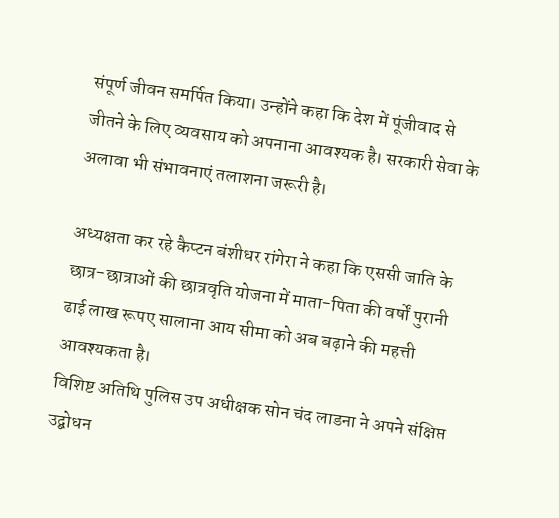संपूर्ण जीवन समर्पित किया। उन्होंने कहा कि देश में पूंजीवाद से जीतने के लिए व्यवसाय को अपनाना आवश्यक है। सरकारी सेवा के अलावा भी संभावनाएं तलाशना जरूरी है।

अध्यक्षता कर रहे कैप्टन बंशीधर रांगेरा ने कहा कि एससी जाति के छात्र-छात्राओं की छात्रवृति योजना में माता-पिता की वर्षों पुरानी ढाई लाख रूपए सालाना आय सीमा को अब बढ़ाने की महत्ती आवश्यकता है।
विशिष्ट अतिथि पुलिस उप अधीक्षक सोन चंद लाडना ने अपने संक्षिप्त उद्बोधन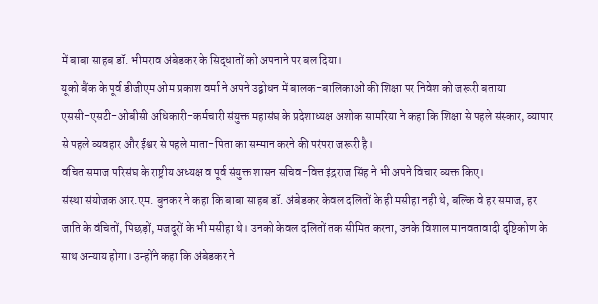में बाबा साहब डॉ. भीमराव अंबेडकर के सिद्धातों को अपनाने पर बल दिया।
यूको बैंक के पूर्व डीजीएम ओम प्रकाश वर्मा ने अपने उद्बोधन में बालक-बालिकाओं की शिक्षा पर निवेश को जरूरी बताया
एससी-एसटी-ओबीसी अधिकारी-कर्मचारी संयुक्त महासंघ के प्रदेशाध्यक्ष अशोक सामरिया ने कहा कि शिक्षा से पहले संस्कार, व्यापार से पहले व्यवहार और ईश्वर से पहले माता-पिता का सम्मान करने की परंपरा जरूरी है।
वंचित समाज परिसंघ के राष्ट्रीय अध्यक्ष व पूर्व संयुक्त शासन सचिव-वित्त इंद्रराज सिंह ने भी अपने विचार व्यक्त किए।
संस्था संयोजक आर.एम. बुनकर ने कहा कि बाबा साहब डॉ. अंबेडकर केवल दलितों के ही मसीहा नही थे, बल्कि वे हर समाज, हर जाति के वंचितों, पिछड़ों, मजदूरों के भी मसीहा थे। उनको केवल दलितों तक सीमित करना, उनके विशाल मानवतावादी दृष्टिकोण के साथ अन्याय होगा। उन्होंने कहा कि अंबेडकर ने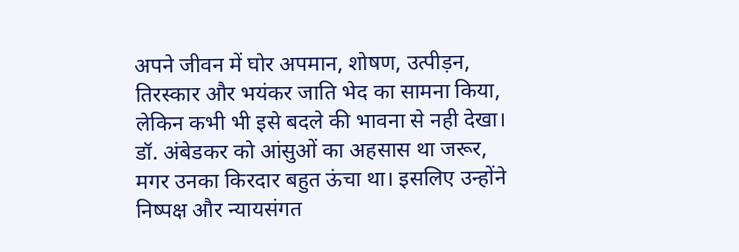अपने जीवन में घोर अपमान, शोषण, उत्पीड़न, तिरस्कार और भयंकर जाति भेद का सामना किया, लेकिन कभी भी इसे बदले की भावना से नही देखा। डॉ. अंबेडकर को आंसुओं का अहसास था जरूर, मगर उनका किरदार बहुत ऊंचा था। इसलिए उन्होंने निष्पक्ष और न्यायसंगत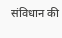संविधान की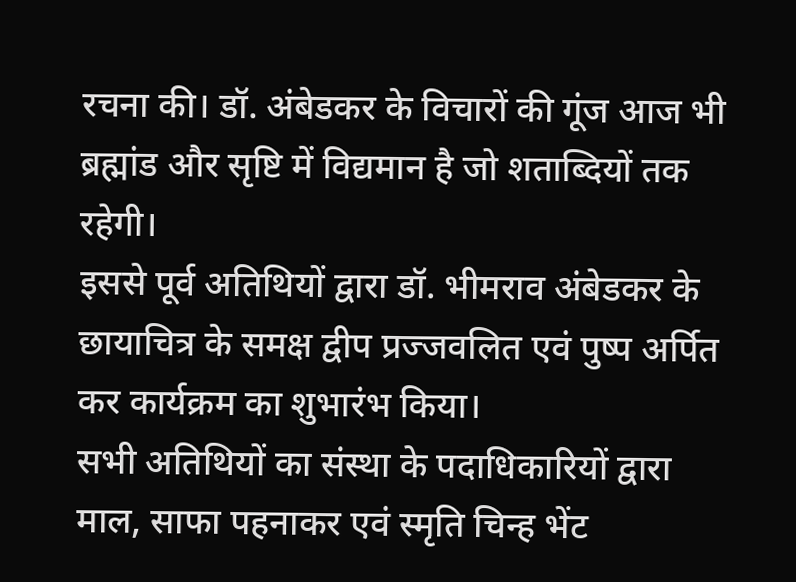रचना की। डॉ. अंबेडकर के विचारों की गूंज आज भी ब्रह्मांड और सृष्टि में विद्यमान है जो शताब्दियों तक रहेगी।
इससे पूर्व अतिथियों द्वारा डॉ. भीमराव अंबेडकर के छायाचित्र के समक्ष द्वीप प्रज्जवलित एवं पुष्प अर्पित कर कार्यक्रम का शुभारंभ किया।
सभी अतिथियों का संस्था के पदाधिकारियों द्वारा माल, साफा पहनाकर एवं स्मृति चिन्ह भेंट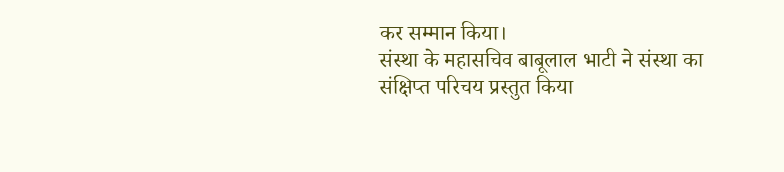कर सम्मान किया।
संस्था के महासचिव बाबूलाल भाटी ने संस्था का संक्षिप्त परिचय प्रस्तुत किया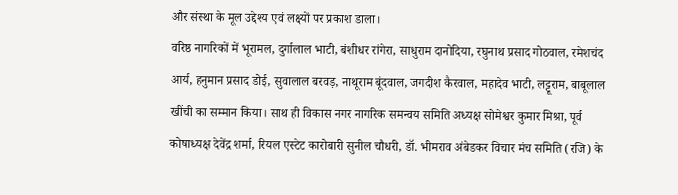और संस्था के मूल उद्देश्य एवं लक्ष्यों पर प्रकाश डाला।
वरिष्ठ नागरिकों में भूरामल, दुर्गालाल भाटी, बंशीधर रांगेरा, साधुराम दानोदिया, रघुनाथ प्रसाद गोठवाल, रमेशचंद आर्य, हनुमान प्रसाद डोई, सुवालाल बरवड़, नाथूराम बूंदवाल, जगदीश कैरवाल, महादेव भाटी, लट्टूराम, बाबूलाल खींची का सम्मान किया। साथ ही विकास नगर नागरिक समन्वय समिति अध्यक्ष सोमेश्वर कुमार मिश्रा, पूर्व कोषाध्यक्ष देवेंद्र शर्मा, रियल एस्टेट कारोबारी सुनील चौधरी, डॉ. भीमराव अंबेडकर विचार मंच समिति (रजि) के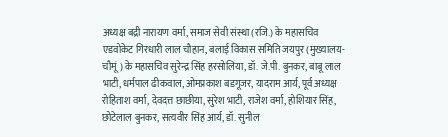अध्यक्ष बद्री नारायण वर्मा, समाज सेवी संस्था (रजि.) के महासचिव एडवोकेट गिरधारी लाल चौहान, बलाई विकास समिति जयपुर (मुख्यालय-चौमूं) के महासचिव सुरेन्द्र सिंह हरसोलिया, डॉ. जे.पी. बुनकर, बाबू लाल भाटी, धर्मपाल ढीकवाल, ओमप्रकाश बडगूजर, यादराम आर्य, पूर्व अध्यक्ष रोहिताश वर्मा, देवदत्त छाछीया, सुरेश भाटी, राजेश वर्मा, होशियार सिंह, छोटेलाल बुनकर, सत्यवीर सिंह आर्य, डॉ. सुनील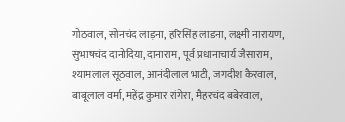गोठवाल, सोनचंद लाड़ना, हरिसिंह लाडना, लक्ष्मी नारायण, सुभाषचंद दानोदिया, दानाराम, पूर्व प्रधानाचार्य जैसाराम, श्यामलाल सूठवाल, आनंदीलाल भाटी, जगदीश कैरवाल, बाबूलाल वर्मा, महेंद्र कुमार रांगेरा, मैहरचंद बबेरवाल,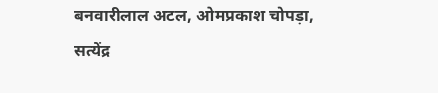बनवारीलाल अटल, ओमप्रकाश चोपड़ा, सत्येंद्र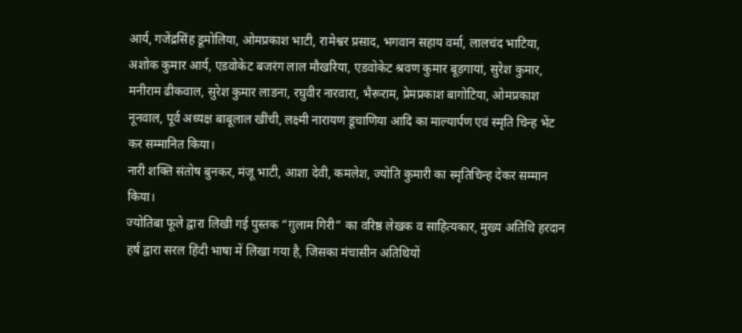आर्य, गजेंद्रसिंह डूमोलिया, ओमप्रकाश भाटी, रामेश्वर प्रसाद, भगवान सहाय वर्मा, लालचंद भाटिया, अशोक कुमार आर्य, एडवोकेट बजरंग लाल मौखरिया, एडवोकेट श्रवण कुमार बूड़गायां, सुरेश कुमार, मनीराम ढीकवाल, सुरेश कुमार लाडना, रघुवीर नारवारा, भैरूराम, प्रेमप्रकाश बागोटिया, ओमप्रकाश नूनवाल, पूर्व अध्यक्ष बाबूलाल खींची, लक्ष्मी नारायण डूचाणिया आदि का माल्यार्पण एवं स्मृति चिन्ह भेंट कर सम्मानित किया।
नारी शक्ति संतोष बुनकर, मंजू भाटी, आशा देवी, कमलेश, ज्योति कुमारी का स्मृतिचिन्ह देकर सम्मान किया।
ज्योतिबा फूले द्वारा लिखी गई पुस्तक “ग़ुलाम गिरी” का वरिष्ठ लेखक व साहित्यकार, मुख्य अतिथि हरदान हर्ष द्वारा सरल हिंदी भाषा में लिखा गया है, जिसका मंचासीन अतिथियों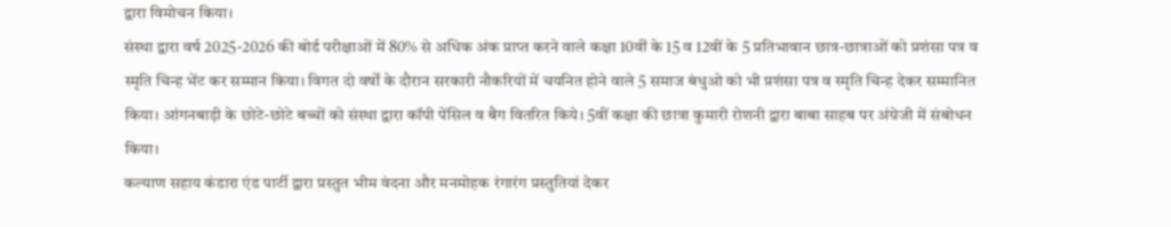द्वारा विमोचन किया।
संस्था द्वारा वर्ष 2025-2026 की बोर्ड परीक्षाओं में 80% से अधिक अंक प्राप्त करने वाले कक्षा 10वीं के 15 व 12वीं के 5 प्रतिभावान छात्र-छात्राओं को प्रशंसा पत्र व स्मृति चिन्ह भेंट कर सम्मान किया। विगत दो वर्षों के दौरान सरकारी नौकरियों में चयनित होने वाले 5 समाज बंधुओ को भी प्रशंसा पत्र व स्मृति चिन्ह देकर सम्मानित किया। आंगनबाड़ी के छोटे-छोटे बच्चों को संस्था द्वारा कॉपी पेंसिल व बैग वितरित किये। 5वीं कक्षा की छात्रा कुमारी रोशनी द्वारा बाबा साहब पर अंग्रेजी में संबोधन किया।
कल्याण सहाय कंडारा एंड पार्टी द्वारा प्रस्तुत भीम वंदना और मनमोहक रंगारंग प्रस्तुतियां देकर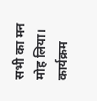सभी का मन मोह लिया।
कार्यक्रम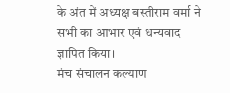के अंत में अध्यक्ष बस्तीराम वर्मा ने सभी का आभार एवं धन्यवाद ज्ञापित किया।
मंच संचालन कल्याण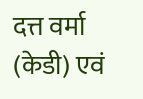दत्त वर्मा (केडी) एवं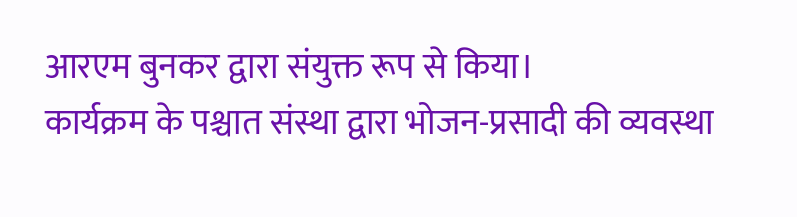आरएम बुनकर द्वारा संयुक्त रूप से किया।
कार्यक्रम के पश्चात संस्था द्वारा भोजन-प्रसादी की व्यवस्था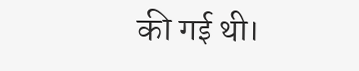की गई थी।